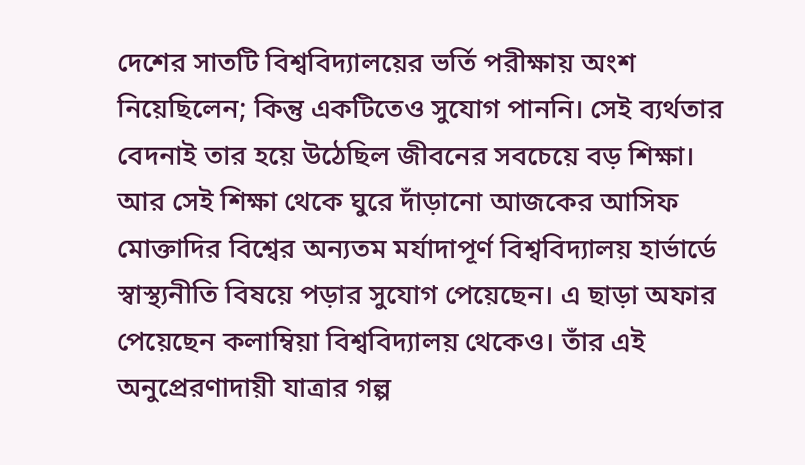দেশের সাতটি বিশ্ববিদ্যালয়ের ভর্তি পরীক্ষায় অংশ নিয়েছিলেন; কিন্তু একটিতেও সুযোগ পাননি। সেই ব্যর্থতার বেদনাই তার হয়ে উঠেছিল জীবনের সবচেয়ে বড় শিক্ষা। আর সেই শিক্ষা থেকে ঘুরে দাঁড়ানো আজকের আসিফ মোক্তাদির বিশ্বের অন্যতম মর্যাদাপূর্ণ বিশ্ববিদ্যালয় হার্ভার্ডে স্বাস্থ্যনীতি বিষয়ে পড়ার সুযোগ পেয়েছেন। এ ছাড়া অফার পেয়েছেন কলাম্বিয়া বিশ্ববিদ্যালয় থেকেও। তাঁর এই অনুপ্রেরণাদায়ী যাত্রার গল্প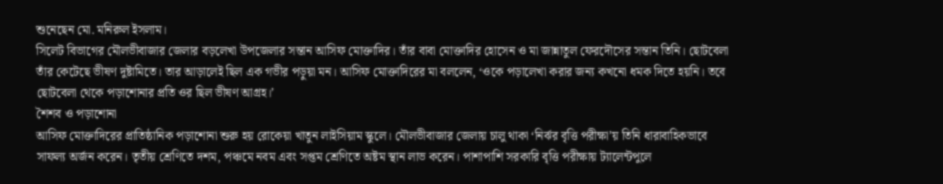শুনেছেন মো. মনিরুল ইসলাম।
সিলেট বিভাগের মৌলভীবাজার জেলার বড়লেখা উপজেলার সন্তান আসিফ মোক্তাদির। তাঁর বাবা মোক্তাদির হোসেন ও মা জান্নাতুল ফেরদৌসের সন্তান তিনি। ছোটবেলা তাঁর কেটেছে ভীষণ দুষ্টামিতে। তার আড়ালেই ছিল এক গভীর পড়ুয়া মন। আসিফ মোক্তাদিরের মা বললেন, ‘ওকে পড়ালেখা করার জন্য কখনো ধমক দিতে হয়নি। তবে ছোটবেলা থেকে পড়াশোনার প্রতি ওর ছিল ভীষণ আগ্রহ।’
শৈশব ও পড়াশোনা
আসিফ মোক্তাদিরের প্রাতিষ্ঠানিক পড়াশোনা শুরু হয় রোকেয়া খাতুন লাইসিয়াম স্কুলে। মৌলভীবাজার জেলায় চালু থাকা ‘নির্ঝর বৃত্তি পরীক্ষা’য় তিনি ধারাবাহিকভাবে সাফল্য অর্জন করেন। তৃতীয় শ্রেণিতে দশম, পঞ্চমে নবম এবং সপ্তম শ্রেণিতে অষ্টম স্থান লাভ করেন। পাশাপাশি সরকারি বৃত্তি পরীক্ষায় ট্যালেন্টপুলে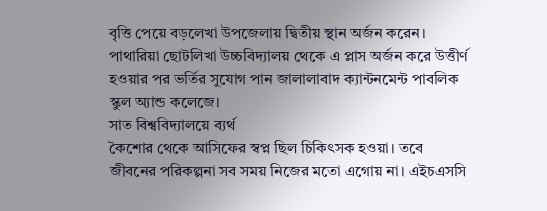বৃত্তি পেয়ে বড়লেখা উপজেলায় দ্বিতীয় স্থান অর্জন করেন। পাথারিয়া ছোটলিখা উচ্চবিদ্যালয় থেকে এ প্লাস অর্জন করে উত্তীর্ণ হওয়ার পর ভর্তির সুযোগ পান জালালাবাদ ক্যান্টনমেন্ট পাবলিক স্কুল অ্যান্ড কলেজে।
সাত বিশ্ববিদ্যালয়ে ব্যর্থ
কৈশোর থেকে আসিফের স্বপ্ন ছিল চিকিৎসক হওয়া। তবে জীবনের পরিকল্পনা সব সময় নিজের মতো এগোয় না। এইচএসসি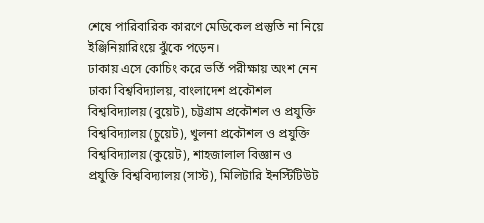শেষে পারিবারিক কারণে মেডিকেল প্রস্তুতি না নিয়ে ইঞ্জিনিয়ারিংয়ে ঝুঁকে পড়েন।
ঢাকায় এসে কোচিং করে ভর্তি পরীক্ষায় অংশ নেন ঢাকা বিশ্ববিদ্যালয়, বাংলাদেশ প্রকৌশল বিশ্ববিদ্যালয় (বুয়েট), চট্টগ্রাম প্রকৌশল ও প্রযুক্তি বিশ্ববিদ্যালয় (চুয়েট), খুলনা প্রকৌশল ও প্রযুক্তি বিশ্ববিদ্যালয় (কুয়েট), শাহজালাল বিজ্ঞান ও প্রযুক্তি বিশ্ববিদ্যালয় (সাস্ট), মিলিটারি ইনস্টিটিউট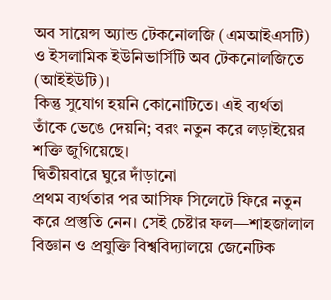অব সায়েন্স অ্যান্ড টেকনোলজি (এমআইএসটি) ও ইসলামিক ইউনিভার্সিটি অব টেকনোলজিতে (আইইউটি)।
কিন্তু সুযোগ হয়নি কোনোটিতে। এই ব্যর্থতা তাঁকে ভেঙে দেয়নি; বরং নতুন করে লড়াইয়ের শক্তি জুগিয়েছে।
দ্বিতীয়বারে ঘুরে দাঁড়ানো
প্রথম ব্যর্থতার পর আসিফ সিলেটে ফিরে নতুন করে প্রস্তুতি নেন। সেই চেষ্টার ফল—শাহজালাল বিজ্ঞান ও প্রযুক্তি বিশ্ববিদ্যালয়ে জেনেটিক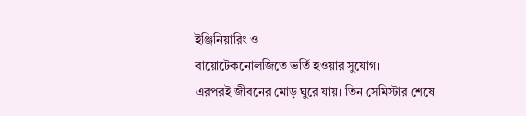ইঞ্জিনিয়ারিং ও
বায়োটেকনোলজিতে ভর্তি হওয়ার সুযোগ।
এরপরই জীবনের মোড় ঘুরে যায়। তিন সেমিস্টার শেষে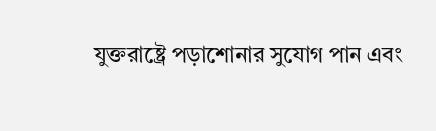যুক্তরাষ্ট্রে পড়াশোনার সুযোগ পান এবং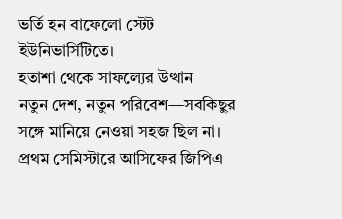ভর্তি হন বাফেলো স্টেট ইউনিভার্সিটিতে।
হতাশা থেকে সাফল্যের উত্থান
নতুন দেশ, নতুন পরিবেশ—সবকিছুর সঙ্গে মানিয়ে নেওয়া সহজ ছিল না। প্রথম সেমিস্টারে আসিফের জিপিএ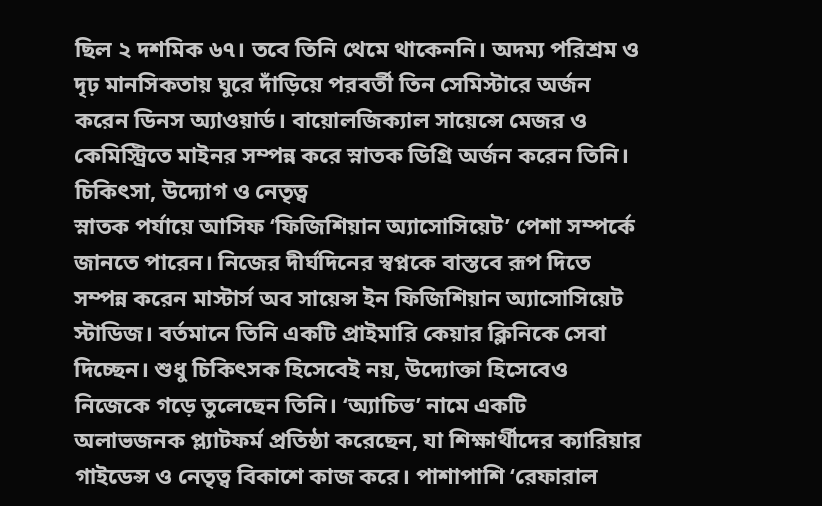ছিল ২ দশমিক ৬৭। তবে তিনি থেমে থাকেননি। অদম্য পরিশ্রম ও দৃঢ় মানসিকতায় ঘুরে দাঁড়িয়ে পরবর্তী তিন সেমিস্টারে অর্জন করেন ডিনস অ্যাওয়ার্ড। বায়োলজিক্যাল সায়েন্সে মেজর ও কেমিস্ট্রিতে মাইনর সম্পন্ন করে স্নাতক ডিগ্রি অর্জন করেন তিনি।
চিকিৎসা, উদ্যোগ ও নেতৃত্ব
স্নাতক পর্যায়ে আসিফ ‘ফিজিশিয়ান অ্যাসোসিয়েট’ পেশা সম্পর্কে জানতে পারেন। নিজের দীর্ঘদিনের স্বপ্নকে বাস্তবে রূপ দিতে সম্পন্ন করেন মাস্টার্স অব সায়েন্স ইন ফিজিশিয়ান অ্যাসোসিয়েট স্টাডিজ। বর্তমানে তিনি একটি প্রাইমারি কেয়ার ক্লিনিকে সেবা দিচ্ছেন। শুধু চিকিৎসক হিসেবেই নয়, উদ্যোক্তা হিসেবেও নিজেকে গড়ে তুলেছেন তিনি। ‘অ্যাচিভ’ নামে একটি অলাভজনক প্ল্যাটফর্ম প্রতিষ্ঠা করেছেন, যা শিক্ষার্থীদের ক্যারিয়ার গাইডেন্স ও নেতৃত্ব বিকাশে কাজ করে। পাশাপাশি ‘রেফারাল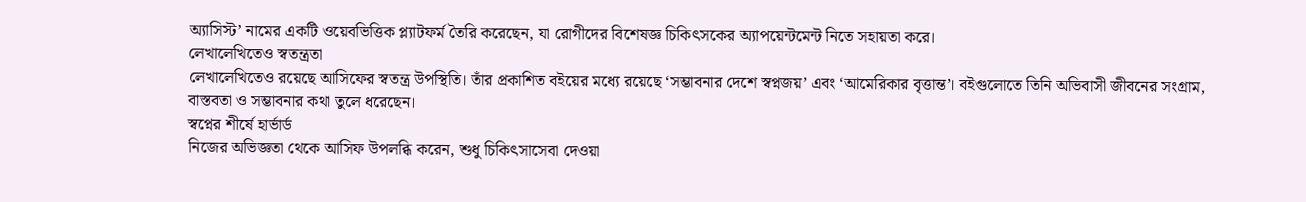অ্যাসিস্ট’ নামের একটি ওয়েবভিত্তিক প্ল্যাটফর্ম তৈরি করেছেন, যা রোগীদের বিশেষজ্ঞ চিকিৎসকের অ্যাপয়েন্টমেন্ট নিতে সহায়তা করে।
লেখালেখিতেও স্বতন্ত্রতা
লেখালেখিতেও রয়েছে আসিফের স্বতন্ত্র উপস্থিতি। তাঁর প্রকাশিত বইয়ের মধ্যে রয়েছে ‘সম্ভাবনার দেশে স্বপ্নজয়’ এবং ‘আমেরিকার বৃত্তান্ত’। বইগুলোতে তিনি অভিবাসী জীবনের সংগ্রাম, বাস্তবতা ও সম্ভাবনার কথা তুলে ধরেছেন।
স্বপ্নের শীর্ষে হার্ভার্ড
নিজের অভিজ্ঞতা থেকে আসিফ উপলব্ধি করেন, শুধু চিকিৎসাসেবা দেওয়া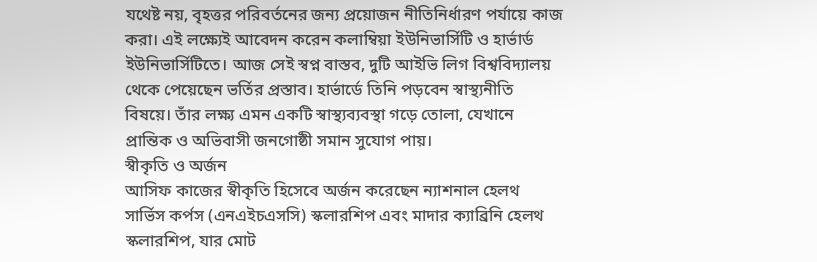যথেষ্ট নয়, বৃহত্তর পরিবর্তনের জন্য প্রয়োজন নীতিনির্ধারণ পর্যায়ে কাজ করা। এই লক্ষ্যেই আবেদন করেন কলাম্বিয়া ইউনিভার্সিটি ও হার্ভার্ড ইউনিভার্সিটিতে। আজ সেই স্বপ্ন বাস্তব, দুটি আইভি লিগ বিশ্ববিদ্যালয় থেকে পেয়েছেন ভর্তির প্রস্তাব। হার্ভার্ডে তিনি পড়বেন স্বাস্থ্যনীতি বিষয়ে। তাঁর লক্ষ্য এমন একটি স্বাস্থ্যব্যবস্থা গড়ে তোলা, যেখানে প্রান্তিক ও অভিবাসী জনগোষ্ঠী সমান সুযোগ পায়।
স্বীকৃতি ও অর্জন
আসিফ কাজের স্বীকৃতি হিসেবে অর্জন করেছেন ন্যাশনাল হেলথ সার্ভিস কর্পস (এনএইচএসসি) স্কলারশিপ এবং মাদার ক্যাব্রিনি হেলথ স্কলারশিপ, যার মোট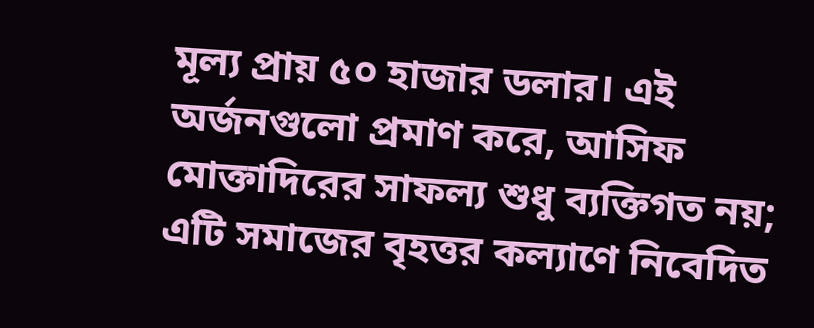মূল্য প্রায় ৫০ হাজার ডলার। এই অর্জনগুলো প্রমাণ করে, আসিফ মোক্তাদিরের সাফল্য শুধু ব্যক্তিগত নয়; এটি সমাজের বৃহত্তর কল্যাণে নিবেদিত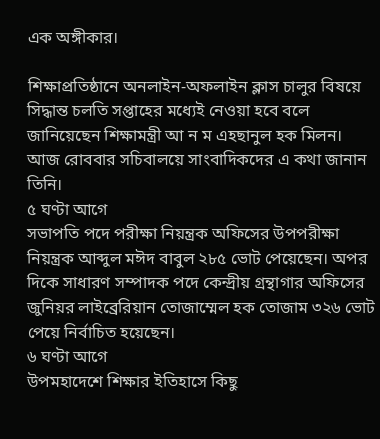এক অঙ্গীকার।

শিক্ষাপ্রতিষ্ঠানে অনলাইন-অফলাইন ক্লাস চালুর বিষয়ে সিদ্ধান্ত চলতি সপ্তাহের মধ্যেই নেওয়া হবে বলে জানিয়েছেন শিক্ষামন্ত্রী আ ন ম এহছানুল হক মিলন। আজ রোববার সচিবালয়ে সাংবাদিকদের এ কথা জানান তিনি।
৫ ঘণ্টা আগে
সভাপতি পদে পরীক্ষা নিয়ন্ত্রক অফিসের উপপরীক্ষা নিয়ন্ত্রক আব্দুল মঈদ বাবুল ২৮৫ ভোট পেয়েছেন। অপর দিকে সাধারণ সম্পাদক পদে কেন্দ্রীয় গ্রন্থাগার অফিসের জুনিয়র লাইব্রেরিয়ান তোজাম্মেল হক তোজাম ৩২৬ ভোট পেয়ে নির্বাচিত হয়েছেন।
৬ ঘণ্টা আগে
উপমহাদেশে শিক্ষার ইতিহাসে কিছু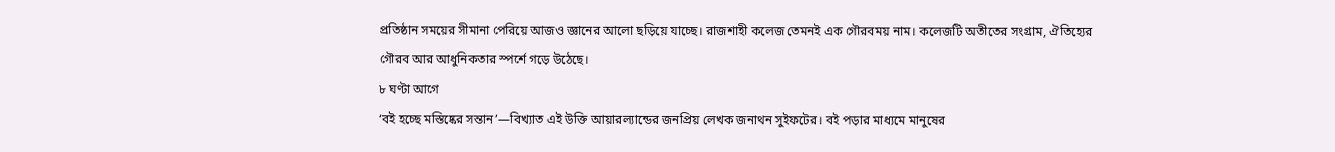প্রতিষ্ঠান সময়ের সীমানা পেরিয়ে আজও জ্ঞানের আলো ছড়িয়ে যাচ্ছে। রাজশাহী কলেজ তেমনই এক গৌরবময় নাম। কলেজটি অতীতের সংগ্রাম, ঐতিহ্যের গৌরব আর আধুনিকতার স্পর্শে গড়ে উঠেছে।
৮ ঘণ্টা আগে
‘বই হচ্ছে মস্তিষ্কের সন্তান’—বিখ্যাত এই উক্তি আয়ারল্যান্ডের জনপ্রিয় লেখক জনাথন সুইফটের। বই পড়ার মাধ্যমে মানুষের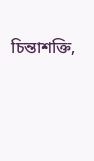চিন্তাশক্তি,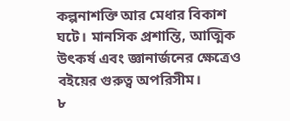কল্পনাশক্তি আর মেধার বিকাশ ঘটে। মানসিক প্রশান্তি, আত্মিক উৎকর্ষ এবং জ্ঞানার্জনের ক্ষেত্রেও বইয়ের গুরুত্ব অপরিসীম।
৮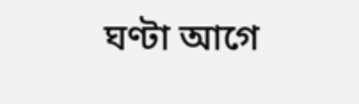ঘণ্টা আগে